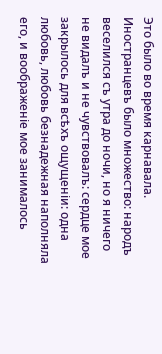Это было во время карнавала. Иностранцевъ было множество: народъ веселился съ утра до ночи, но я ничего не видалъ и не чувствовалъ: сердце мое закрылось для всѣхъ ощущеніи: одна любовь, любовь безнадежная наполняла его, и воображеніе мое занималось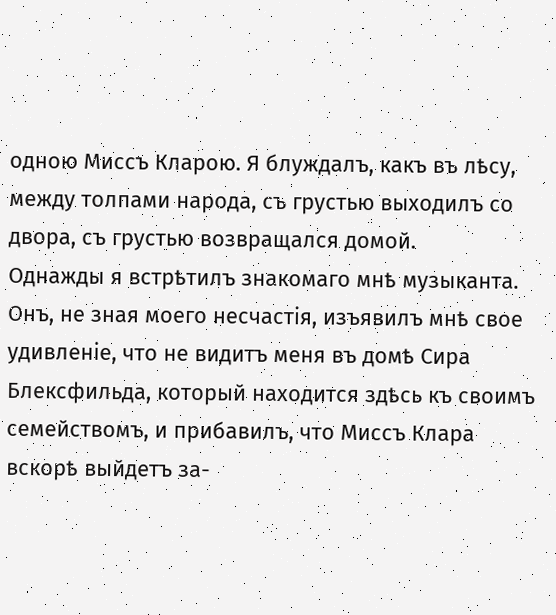одною Миссъ Кларою. Я блуждалъ, какъ въ лѣсу, между толпами народа, съ грустью выходилъ со двора, съ грустью возвращался домой.
Однажды я встрѣтилъ знакомаго мнѣ музыканта. Онъ, не зная моего несчастія, изъявилъ мнѣ свое удивленіе, что не видитъ меня въ домѣ Сира Блексфильда, который находится здѣсь къ своимъ семействомъ, и прибавилъ, что Миссъ Клара вскорѣ выйдетъ за-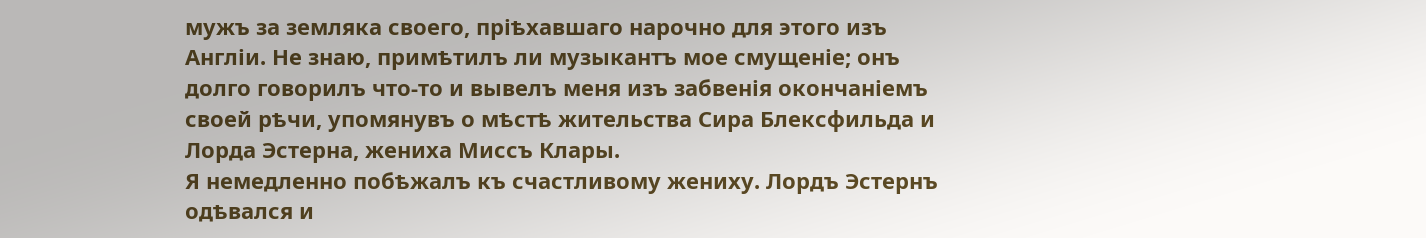мужъ за земляка своего, пріѣхавшаго нарочно для этого изъ Англіи. Не знаю, примѣтилъ ли музыкантъ мое смущеніе; онъ долго говорилъ что-то и вывелъ меня изъ забвенія окончаніемъ своей рѣчи, упомянувъ о мѣстѣ жительства Сира Блексфильда и Лорда Эстерна, жениха Миссъ Клары.
Я немедленно побѣжалъ къ счастливому жениху. Лордъ Эстернъ одѣвался и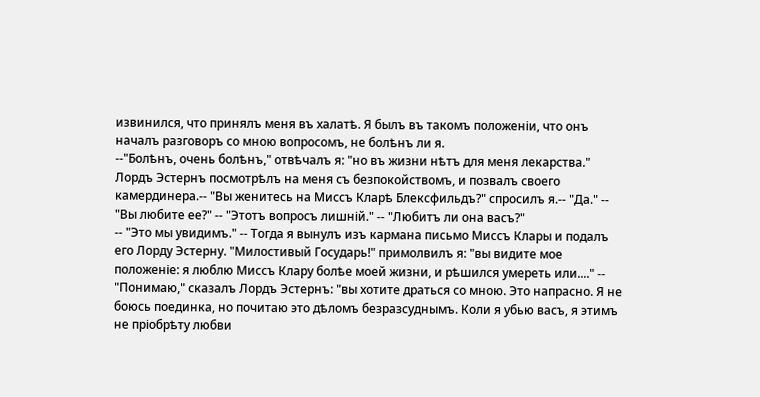извинился, что принялъ меня въ халатѣ. Я былъ въ такомъ положеніи, что онъ началъ разговоръ со мною вопросомъ, не болѣнъ ли я.
--"Болѣнъ, очень болѣнъ," отвѣчалъ я: "но въ жизни нѣтъ для меня лекарства." Лордъ Эстернъ посмотрѣлъ на меня съ безпокойствомъ, и позвалъ своего камердинера.-- "Вы женитесь на Миссъ Кларѣ Блексфильдъ?" спросилъ я.-- "Да." -- "Вы любите ее?" -- "Этотъ вопросъ лишній." -- "Любитъ ли она васъ?"
-- "Это мы увидимъ." -- Тогда я вынулъ изъ кармана письмо Миссъ Клары и подалъ его Лорду Эстерну. "Милостивый Государь!" примолвилъ я: "вы видите мое положеніе: я люблю Миссъ Клару болѣе моей жизни, и рѣшился умереть или...." -- "Понимаю," сказалъ Лордъ Эстернъ: "вы хотите драться со мною. Это напрасно. Я не боюсь поединка, но почитаю это дѣломъ безразсуднымъ. Коли я убью васъ, я этимъ не пріобрѣту любви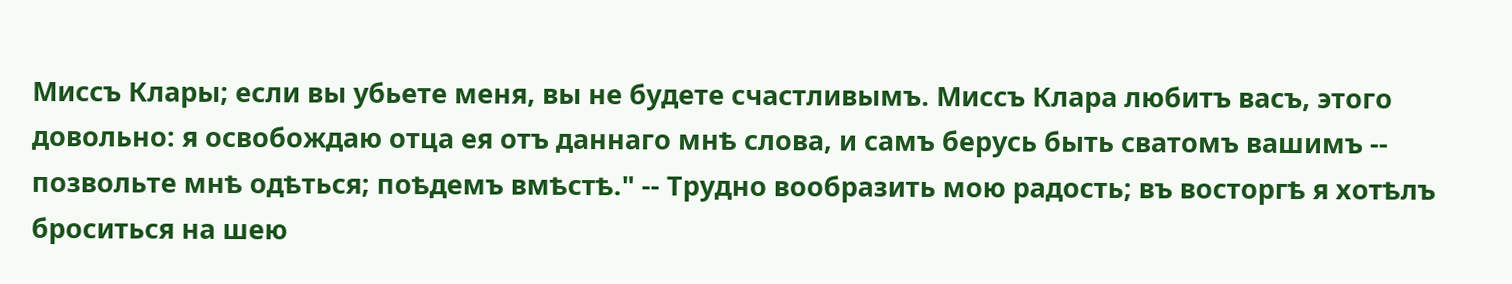Миссъ Клары; если вы убьете меня, вы не будете счастливымъ. Миссъ Клара любитъ васъ, этого довольно: я освобождаю отца ея отъ даннаго мнѣ слова, и самъ берусь быть сватомъ вашимъ -- позвольте мнѣ одѣться; поѣдемъ вмѣстѣ." -- Трудно вообразить мою радость; въ восторгѣ я хотѣлъ броситься на шею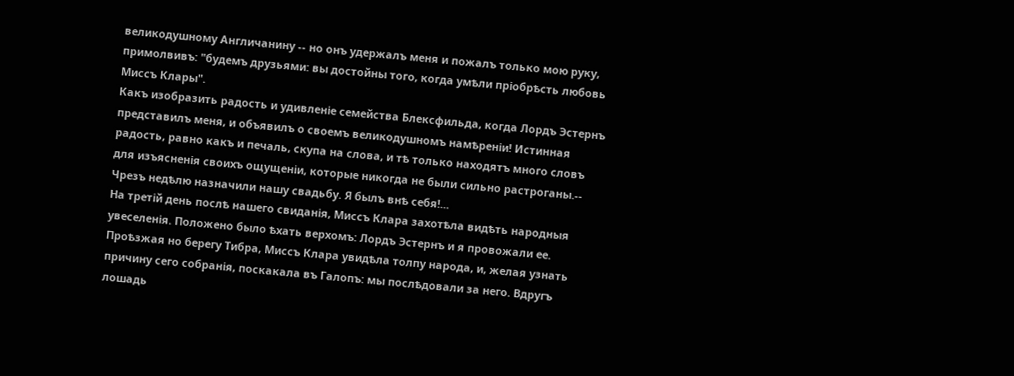великодушному Англичанину -- но онъ удержалъ меня и пожалъ только мою руку, примолвивъ: "будемъ друзьями: вы достойны того, когда умѣли пріобрѣсть любовь Миссъ Клары".
Какъ изобразить радость и удивленіе семейства Блексфильда, когда Лордъ Эстернъ представилъ меня, и объявилъ о своемъ великодушномъ намѣреніи! Истинная радость, равно какъ и печаль, скупа на слова, и тѣ только находятъ много словъ для изъясненія своихъ ощущеніи, которые никогда не были сильно растроганы.-- Чрезъ недѣлю назначили нашу свадьбу. Я былъ внѣ себя!...
На третій день послѣ нашего свиданія, Миссъ Клара захотѣла видѣть народныя увеселенія. Положено было ѣхать верхомъ: Лордъ Эстернъ и я провожали ее. Проѣзжая но берегу Тибра, Миссъ Клара увидѣла толпу народа, и, желая узнать причину сего собранія, поскакала въ Галопъ: мы послѣдовали за него. Вдругъ лошадь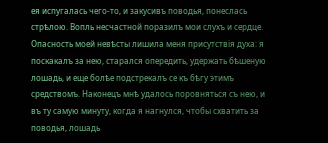ея испугалась чего-то, и закусивъ поводья, понеслась стрѣлою. Вопль несчастной поразилъ мои слухъ и сердце. Опасность моей невѣсты лишила меня присутствія духа: я поскакалъ за нею, старался опередить, удержать бѣшеную лошадь, и еще болѣе подстрекалъ се къ бѣгу этимъ средствомъ. Наконецъ мнѣ удалось поровняться съ нею, и въ ту самую минуту, когда я нагнулся, чтобы схватить за поводья, лошадь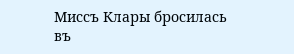Миссъ Клары бросилась въ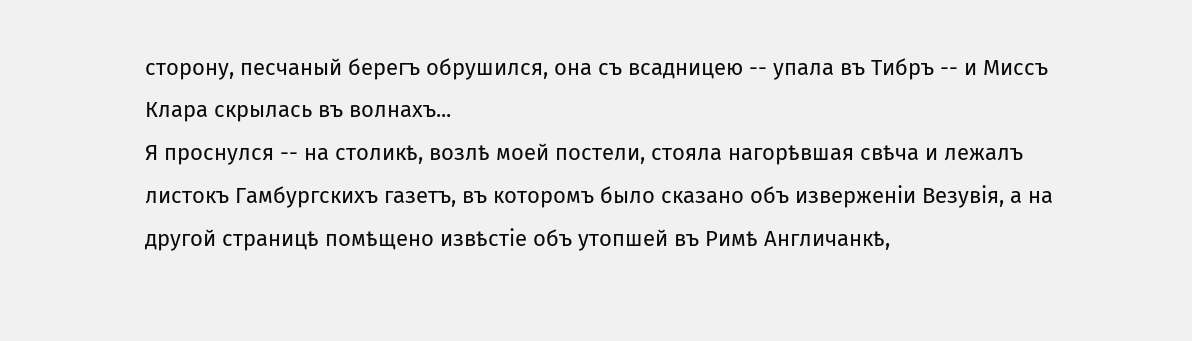сторону, песчаный берегъ обрушился, она съ всадницею -- упала въ Тибръ -- и Миссъ Клара скрылась въ волнахъ...
Я проснулся -- на столикѣ, возлѣ моей постели, стояла нагорѣвшая свѣча и лежалъ листокъ Гамбургскихъ газетъ, въ которомъ было сказано объ изверженіи Везувія, а на другой страницѣ помѣщено извѣстіе объ утопшей въ Римѣ Англичанкѣ,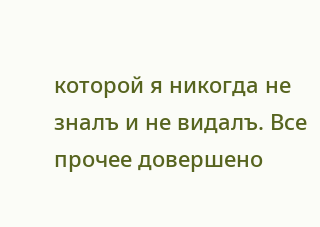которой я никогда не зналъ и не видалъ. Все прочее довершено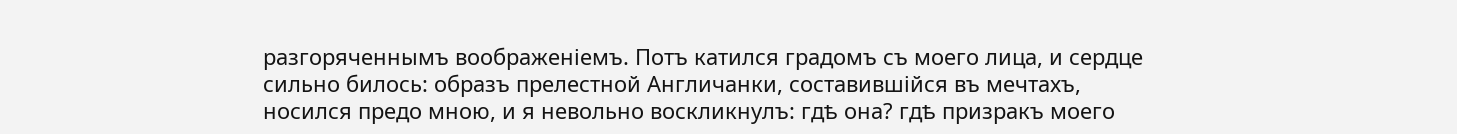разгоряченнымъ воображеніемъ. Потъ катился градомъ съ моего лица, и сердце сильно билось: образъ прелестной Англичанки, составившійся въ мечтахъ, носился предо мною, и я невольно воскликнулъ: гдѣ она? гдѣ призракъ моего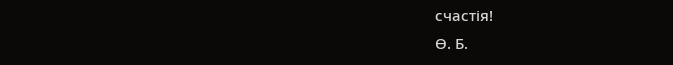счастія!
Ѳ. Б.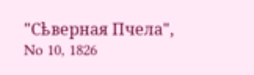"Сѣверная Пчела", No 10, 1826